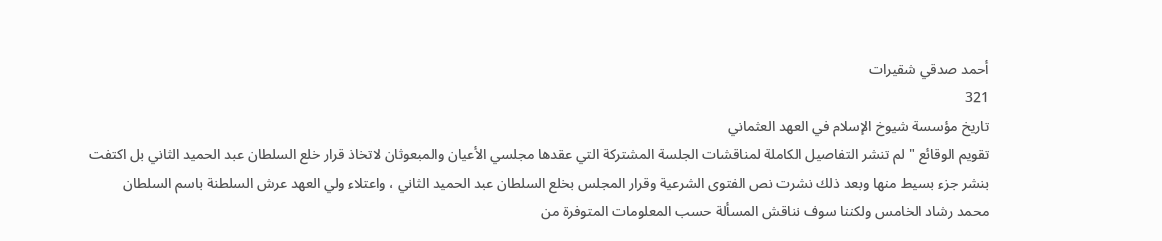أحمد صدقي شقيرات
321
تاريخ مؤسسة شيوخ الإسلام في العهد العثماني
تقويم الوقائع " لم تنشر التفاصيل الكاملة لمناقشات الجلسة المشتركة التي عقدها مجلسي الأعيان والمبعوثان لاتخاذ قرار خلع السلطان عبد الحميد الثاني بل اكتفت بنشر جزء بسيط منها وبعد ذلك نشرت نص الفتوى الشرعية وقرار المجلس بخلع السلطان عبد الحميد الثاني ، واعتلاء ولي العهد عرش السلطنة باسم السلطان محمد رشاد الخامس ولكننا سوف نناقش المسألة حسب المعلومات المتوفرة من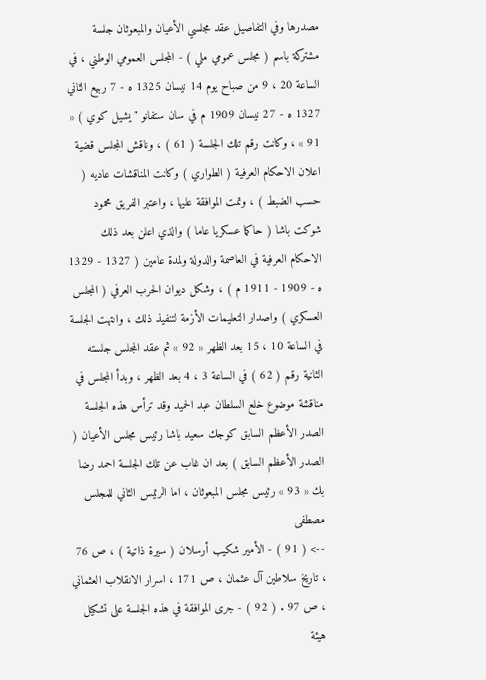مصدرها وفي التفاصيل عقد مجلسي الأعيان والمبعوثان جلسة مشتركة باسم ( مجلس عمومي ملي ) - المجلس العمومي الوطني ، في الساعة 20 ، 9 من صباح يوم 14 نيسان 1325 ه - 7 ربيع الثاني 1327 ه - 27 نيسان 1909 م في سان ستفانو " يشيل كوي ) « 91 » ، وكانت رقم تلك الجلسة ( 61 ) ، وناقش المجلس قضية اعلان الاحكام العرفية ( الطواري ) وكانت المناقشات عاديه ( حسب الضبط ) ، وتمت الموافقة عليها ، واعتبر الفريق محمود شوكت باشا ( حاكما عسكريا عاما ) والذي اعلن بعد ذلك الاحكام العرفية في العاصمة والدولة ولمدة عامين ( 1327 - 1329 ه - 1909 - 1911 م ) ، وشكل ديوان الحرب العرفي ( المجلس العسكري ) واصدار التعليمات الأزمة لتنفيذ ذلك ، وانتهت الجلسة في الساعة 10 ، 15 بعد الظهر « 92 » ثم عقد المجلس جلسته الثانية رقم ( 62 ) في الساعة 3 ، 4 بعد الظهر ، وبدأ المجلس في مناقشة موضوع خلع السلطان عبد الحميد وقد ترأس هذه الجلسة الصدر الأعظم السابق كوجك سعيد باشا رئيس مجلس الأعيان ( الصدر الأعظم السابق ) بعد ان غاب عن تلك الجلسة احمد رضا بك « 93 » رئيس مجلس المبعوثان ، اما الرئيس الثاني للمجلس مصطفى
--> ( 91 ) - الأمير شكيب أرسلان ( سيرة ذاتية ) ، ص 76 ، تاريخ سلاطين آل عثمان ، ص 171 ، اسرار الانقلاب العثماني ، ص 97 . ( 92 ) - جرى الموافقة في هذه الجلسة على تشكيل هيئة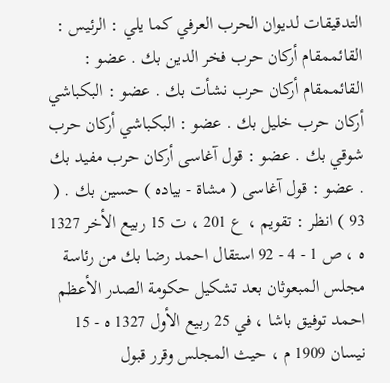التدقيقات لديوان الحرب العرفي كما يلي : الرئيس : القائممقام أركان حرب فخر الدين بك . عضو : القائممقام أركان حرب نشأت بك . عضو : البكباشي أركان حرب خليل بك . عضو : البكباشي أركان حرب شوقي بك . عضو : قول آغاسى أركان حرب مفيد بك . عضو : قول آغاسى ( مشاة - بياده ) حسين بك . ( 93 ) انظر : تقويم ، ع 201 ، ت 15 ربيع الأخر 1327 ه ، ص 1 - 4 - 92 استقال احمد رضا بك من رئاسة مجلس المبعوثان بعد تشكيل حكومة الصدر الأعظم احمد توفيق باشا ، في 25 ربيع الأول 1327 ه - 15 نيسان 1909 م ، حيث المجلس وقرر قبول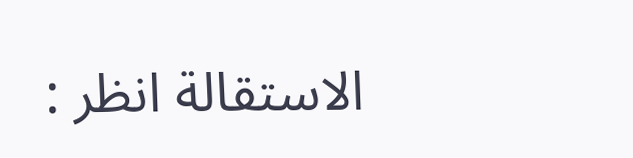الاستقالة انظر :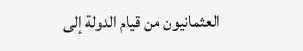العثمانيون من قيام الدولة إلى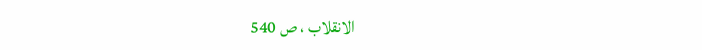الانقلاب ، ص 540